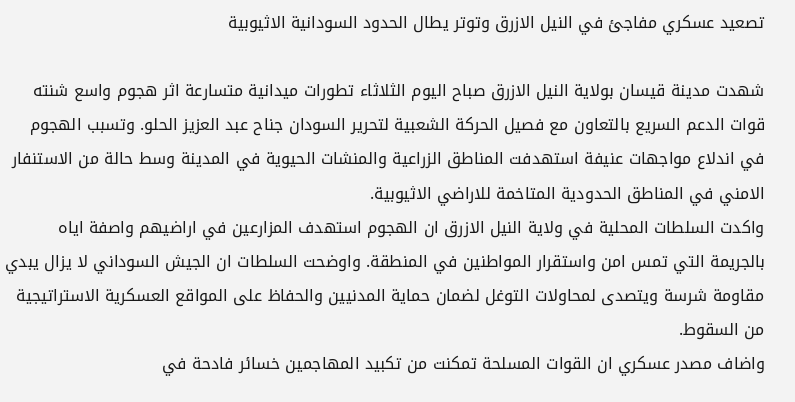تصعيد عسكري مفاجئ في النيل الازرق وتوتر يطال الحدود السودانية الاثيوبية

شهدت مدينة قيسان بولاية النيل الازرق صباح اليوم الثلاثاء تطورات ميدانية متسارعة اثر هجوم واسع شنته قوات الدعم السريع بالتعاون مع فصيل الحركة الشعبية لتحرير السودان جناح عبد العزيز الحلو. وتسبب الهجوم في اندلاع مواجهات عنيفة استهدفت المناطق الزراعية والمنشات الحيوية في المدينة وسط حالة من الاستنفار الامني في المناطق الحدودية المتاخمة للاراضي الاثيوبية.
واكدت السلطات المحلية في ولاية النيل الازرق ان الهجوم استهدف المزارعين في اراضيهم واصفة اياه بالجريمة التي تمس امن واستقرار المواطنين في المنطقة. واوضحت السلطات ان الجيش السوداني لا يزال يبدي مقاومة شرسة ويتصدى لمحاولات التوغل لضمان حماية المدنيين والحفاظ على المواقع العسكرية الاستراتيجية من السقوط.
واضاف مصدر عسكري ان القوات المسلحة تمكنت من تكبيد المهاجمين خسائر فادحة في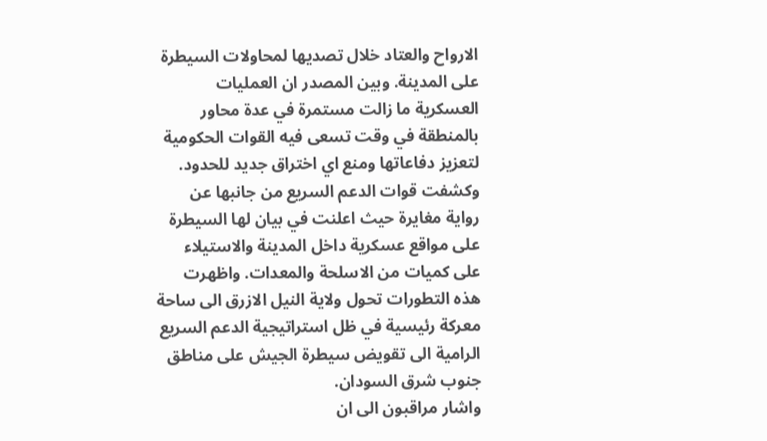الارواح والعتاد خلال تصديها لمحاولات السيطرة على المدينة. وبين المصدر ان العمليات العسكرية ما زالت مستمرة في عدة محاور بالمنطقة في وقت تسعى فيه القوات الحكومية لتعزيز دفاعاتها ومنع اي اختراق جديد للحدود.
وكشفت قوات الدعم السريع من جانبها عن رواية مغايرة حيث اعلنت في بيان لها السيطرة على مواقع عسكرية داخل المدينة والاستيلاء على كميات من الاسلحة والمعدات. واظهرت هذه التطورات تحول ولاية النيل الازرق الى ساحة معركة رئيسية في ظل استراتيجية الدعم السريع الرامية الى تقويض سيطرة الجيش على مناطق جنوب شرق السودان.
واشار مراقبون الى ان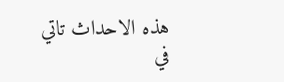هذه الاحداث تاتي في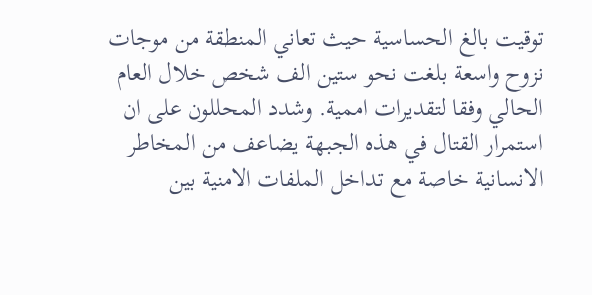توقيت بالغ الحساسية حيث تعاني المنطقة من موجات نزوح واسعة بلغت نحو ستين الف شخص خلال العام الحالي وفقا لتقديرات اممية. وشدد المحللون على ان استمرار القتال في هذه الجبهة يضاعف من المخاطر الانسانية خاصة مع تداخل الملفات الامنية بين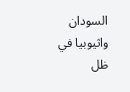السودان واثيوبيا في ظل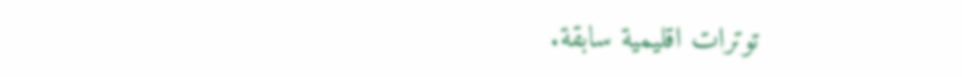توترات اقليمية سابقة.